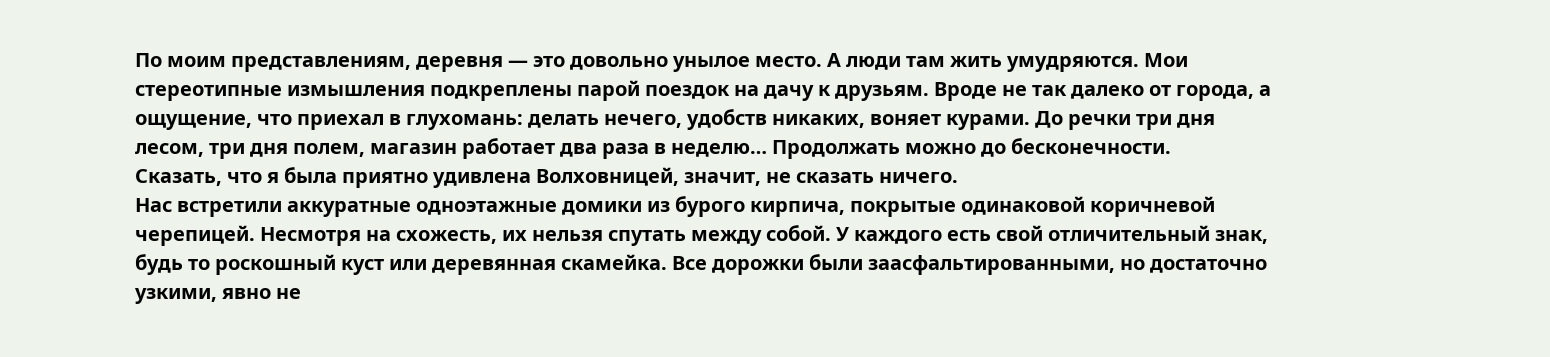По моим представлениям, деревня — это довольно унылое место. А люди там жить умудряются. Мои стереотипные измышления подкреплены парой поездок на дачу к друзьям. Вроде не так далеко от города, а ощущение, что приехал в глухомань: делать нечего, удобств никаких, воняет курами. До речки три дня лесом, три дня полем, магазин работает два раза в неделю… Продолжать можно до бесконечности.
Сказать, что я была приятно удивлена Волховницей, значит, не сказать ничего.
Нас встретили аккуратные одноэтажные домики из бурого кирпича, покрытые одинаковой коричневой черепицей. Несмотря на схожесть, их нельзя спутать между собой. У каждого есть свой отличительный знак, будь то роскошный куст или деревянная скамейка. Все дорожки были заасфальтированными, но достаточно узкими, явно не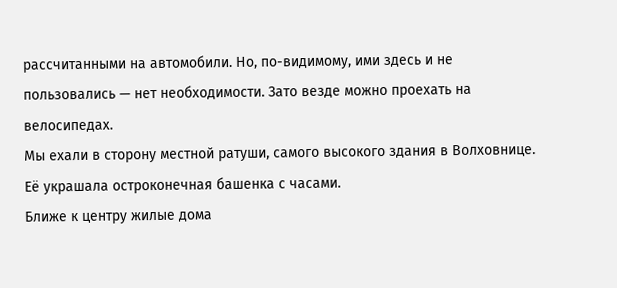рассчитанными на автомобили. Но, по-видимому, ими здесь и не пользовались — нет необходимости. Зато везде можно проехать на велосипедах.
Мы ехали в сторону местной ратуши, самого высокого здания в Волховнице. Её украшала остроконечная башенка с часами.
Ближе к центру жилые дома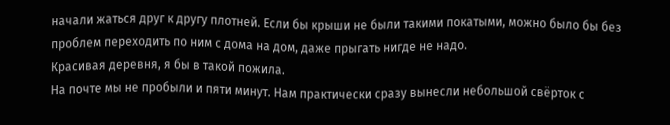начали жаться друг к другу плотней. Если бы крыши не были такими покатыми, можно было бы без проблем переходить по ним с дома на дом, даже прыгать нигде не надо.
Красивая деревня, я бы в такой пожила.
На почте мы не пробыли и пяти минут. Нам практически сразу вынесли небольшой свёрток с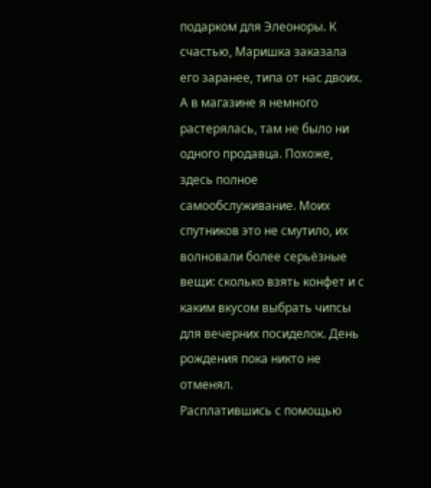подарком для Элеоноры. К счастью, Маришка заказала его заранее, типа от нас двоих. А в магазине я немного растерялась, там не было ни одного продавца. Похоже, здесь полное самообслуживание. Моих спутников это не смутило, их волновали более серьёзные вещи: сколько взять конфет и с каким вкусом выбрать чипсы для вечерних посиделок. День рождения пока никто не отменял.
Расплатившись с помощью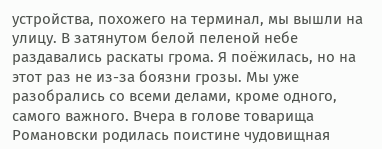устройства, похожего на терминал, мы вышли на улицу. В затянутом белой пеленой небе раздавались раскаты грома. Я поёжилась, но на этот раз не из-за боязни грозы. Мы уже разобрались со всеми делами, кроме одного, самого важного. Вчера в голове товарища Романовски родилась поистине чудовищная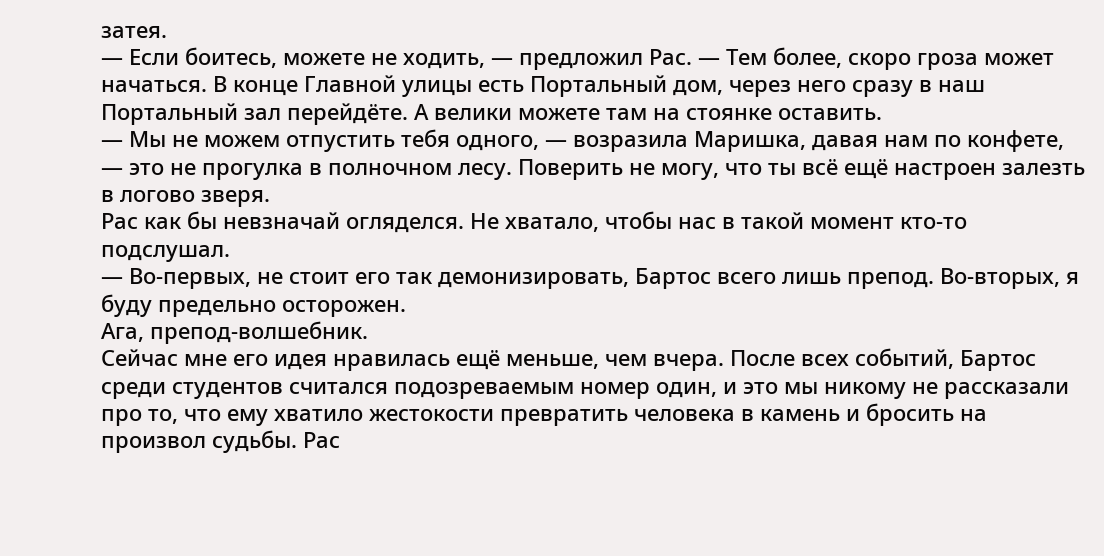затея.
— Если боитесь, можете не ходить, — предложил Рас. — Тем более, скоро гроза может начаться. В конце Главной улицы есть Портальный дом, через него сразу в наш Портальный зал перейдёте. А велики можете там на стоянке оставить.
— Мы не можем отпустить тебя одного, — возразила Маришка, давая нам по конфете, — это не прогулка в полночном лесу. Поверить не могу, что ты всё ещё настроен залезть в логово зверя.
Рас как бы невзначай огляделся. Не хватало, чтобы нас в такой момент кто-то подслушал.
— Во-первых, не стоит его так демонизировать, Бартос всего лишь препод. Во-вторых, я буду предельно осторожен.
Ага, препод-волшебник.
Сейчас мне его идея нравилась ещё меньше, чем вчера. После всех событий, Бартос среди студентов считался подозреваемым номер один, и это мы никому не рассказали про то, что ему хватило жестокости превратить человека в камень и бросить на произвол судьбы. Рас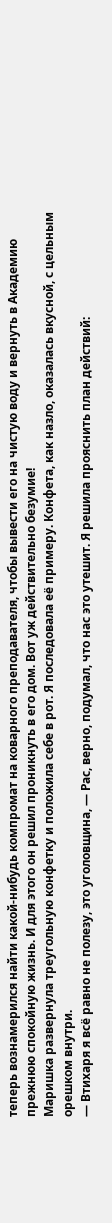теперь вознамерился найти какой-нибудь компромат на коварного преподавателя, чтобы вывести его на чистую воду и вернуть в Академию прежнюю спокойную жизнь. И для этого он решил проникнуть в его дом. Вот уж действительно безумие!
Маришка развернула треугольную конфетку и положила себе в рот. Я последовала её примеру. Конфета, как назло, оказалась вкусной, с цельным орешком внутри.
— Втихаря я всё равно не полезу, это уголовщина, — Рас, верно, подумал, что нас это утешит. Я решила прояснить план действий: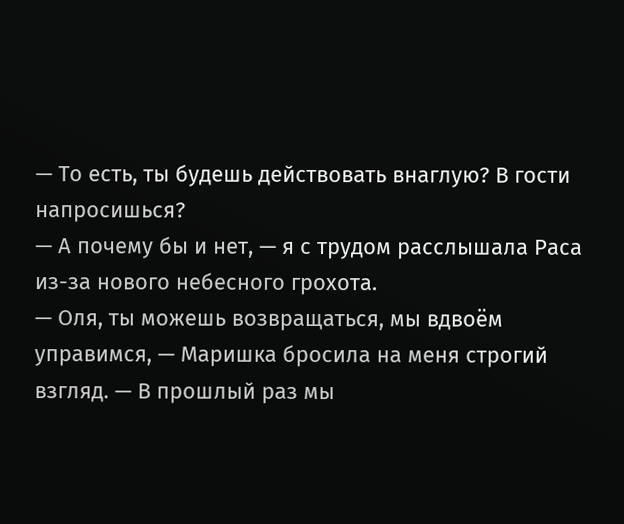— То есть, ты будешь действовать внаглую? В гости напросишься?
— А почему бы и нет, — я с трудом расслышала Раса из-за нового небесного грохота.
— Оля, ты можешь возвращаться, мы вдвоём управимся, — Маришка бросила на меня строгий взгляд. — В прошлый раз мы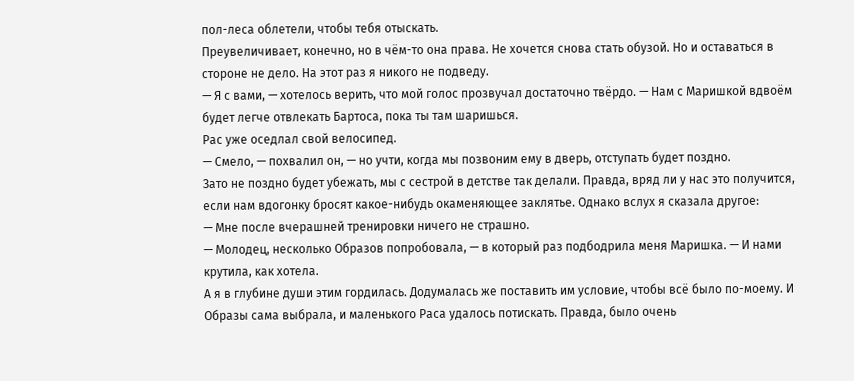пол-леса облетели, чтобы тебя отыскать.
Преувеличивает, конечно, но в чём-то она права. Не хочется снова стать обузой. Но и оставаться в стороне не дело. На этот раз я никого не подведу.
— Я с вами, — хотелось верить, что мой голос прозвучал достаточно твёрдо. — Нам с Маришкой вдвоём будет легче отвлекать Бартоса, пока ты там шаришься.
Рас уже оседлал свой велосипед.
— Смело, — похвалил он, — но учти, когда мы позвоним ему в дверь, отступать будет поздно.
Зато не поздно будет убежать, мы с сестрой в детстве так делали. Правда, вряд ли у нас это получится, если нам вдогонку бросят какое-нибудь окаменяющее заклятье. Однако вслух я сказала другое:
— Мне после вчерашней тренировки ничего не страшно.
— Молодец, несколько Образов попробовала, — в который раз подбодрила меня Маришка. — И нами крутила, как хотела.
А я в глубине души этим гордилась. Додумалась же поставить им условие, чтобы всё было по-моему. И Образы сама выбрала, и маленького Раса удалось потискать. Правда, было очень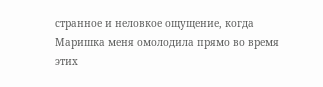странное и неловкое ощущение, когда Маришка меня омолодила прямо во время этих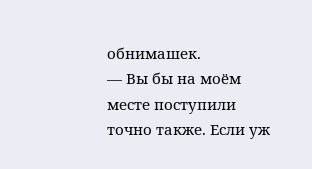обнимашек.
— Вы бы на моём месте поступили точно также. Если уж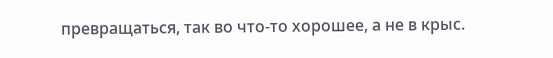превращаться, так во что-то хорошее, а не в крыс.